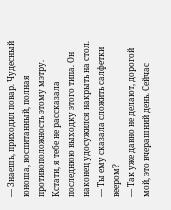— Знаешь, приходил повар. Чудесный юноша, воспитанный, полная противоположность этому мэтру. Кстати, я тебе не рассказала последнюю выходку этого типа. Он наконец удосужился накрыть на стол.
— Ты ему сказала сложить салфетки веером?
— Так уже давно не делают, дорогой мой, это вчерашний день. Сейчас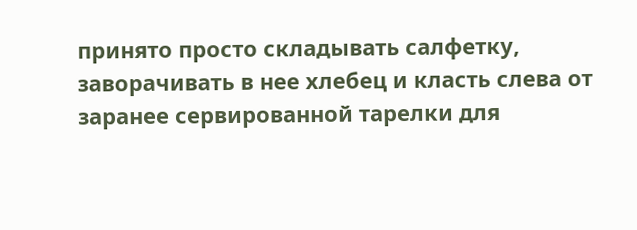принято просто складывать салфетку, заворачивать в нее хлебец и класть слева от заранее сервированной тарелки для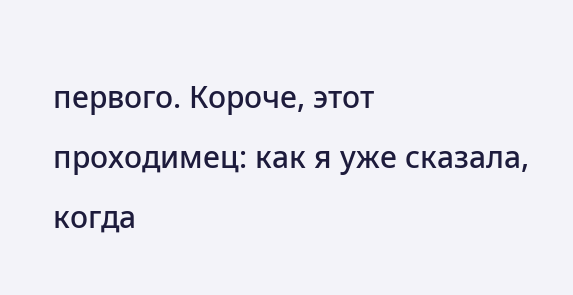первого. Короче, этот проходимец: как я уже сказала, когда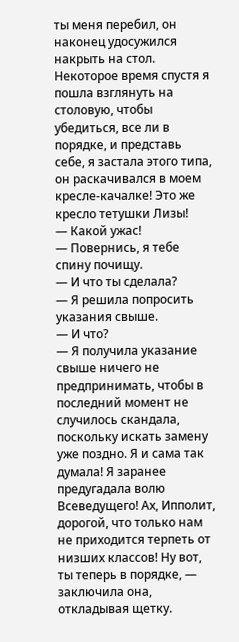ты меня перебил, он наконец удосужился накрыть на стол. Некоторое время спустя я пошла взглянуть на столовую, чтобы убедиться, все ли в порядке, и представь себе, я застала этого типа, он раскачивался в моем кресле-качалке! Это же кресло тетушки Лизы!
— Какой ужас!
— Повернись, я тебе спину почищу.
— И что ты сделала?
— Я решила попросить указания свыше.
— И что?
— Я получила указание свыше ничего не предпринимать, чтобы в последний момент не случилось скандала, поскольку искать замену уже поздно. Я и сама так думала! Я заранее предугадала волю Всеведущего! Ах, Ипполит, дорогой, что только нам не приходится терпеть от низших классов! Ну вот, ты теперь в порядке, — заключила она, откладывая щетку.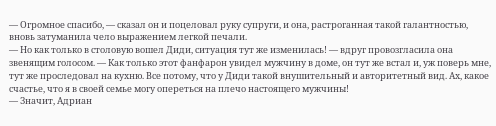— Огромное спасибо, — сказал он и поцеловал руку супруги, и она, растроганная такой галантностью, вновь затуманила чело выражением легкой печали.
— Но как только в столовую вошел Диди, ситуация тут же изменилась! — вдруг провозгласила она звенящим голосом. — Как только этот фанфарон увидел мужчину в доме, он тут же встал и, уж поверь мне, тут же проследовал на кухню. Все потому, что у Диди такой внушительный и авторитетный вид. Ах, какое счастье, что я в своей семье могу опереться на плечо настоящего мужчины!
— Значит, Адриан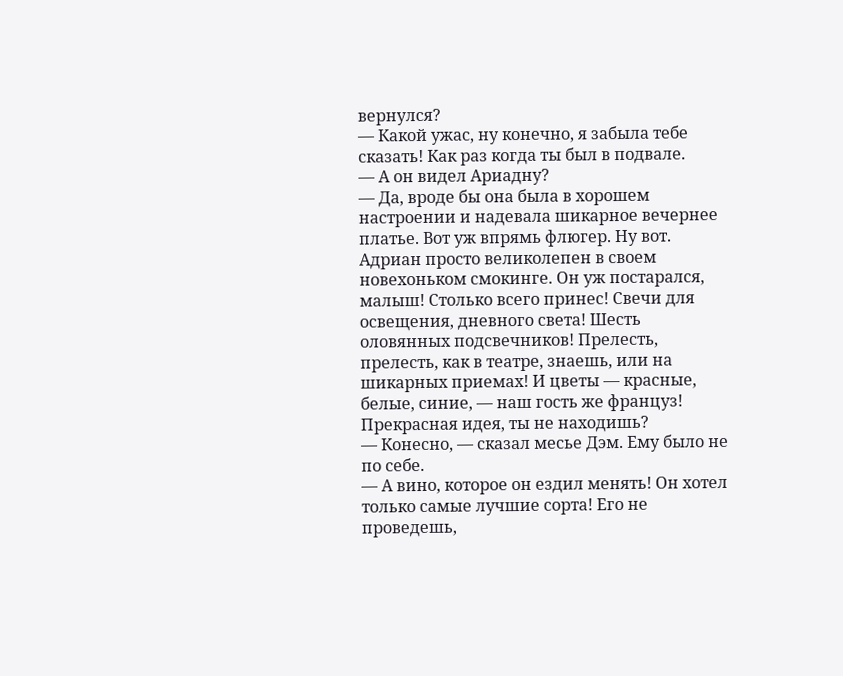вернулся?
— Какой ужас, ну конечно, я забыла тебе сказать! Как раз когда ты был в подвале.
— А он видел Ариадну?
— Да, вроде бы она была в хорошем настроении и надевала шикарное вечернее платье. Вот уж впрямь флюгер. Ну вот. Адриан просто великолепен в своем новехоньком смокинге. Он уж постарался, малыш! Столько всего принес! Свечи для освещения, дневного света! Шесть оловянных подсвечников! Прелесть, прелесть, как в театре, знаешь, или на шикарных приемах! И цветы — красные, белые, синие, — наш гость же француз! Прекрасная идея, ты не находишь?
— Конесно, — сказал месье Дэм. Ему было не по себе.
— А вино, которое он ездил менять! Он хотел только самые лучшие сорта! Его не проведешь,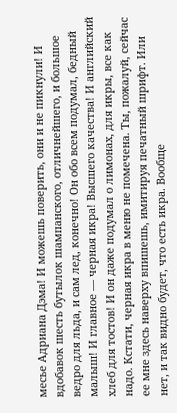месье Адриана Дэма! И можешь поверить, они и не пикнули! И вдобавок шесть бутылок шампанского, отличнейшего, и большое ведро для льда, и сам лед, конечно! Он обо всем подумал, бедный малыш! И главное — черная икра! Высшего качества! И английский хлеб для тостов! И он даже подумал о лимонах, для икры, все как надо. Кстати, черная икра в меню не помечена. Ты, пожалуй, сейчас ее мне здесь наверху впишешь, имитируя печатный шрифт. Или нет, и так видно будет, что есть икра. Вообще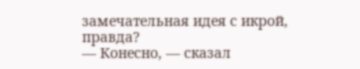замечательная идея с икрой, правда?
— Конесно, — сказал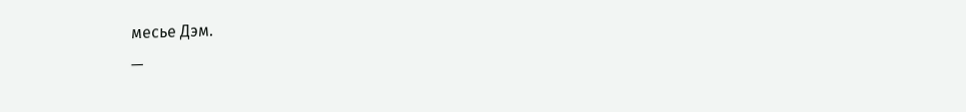месье Дэм.
—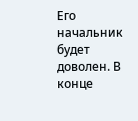Его начальник будет доволен. В конце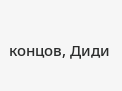концов, Диди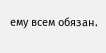ему всем обязан.